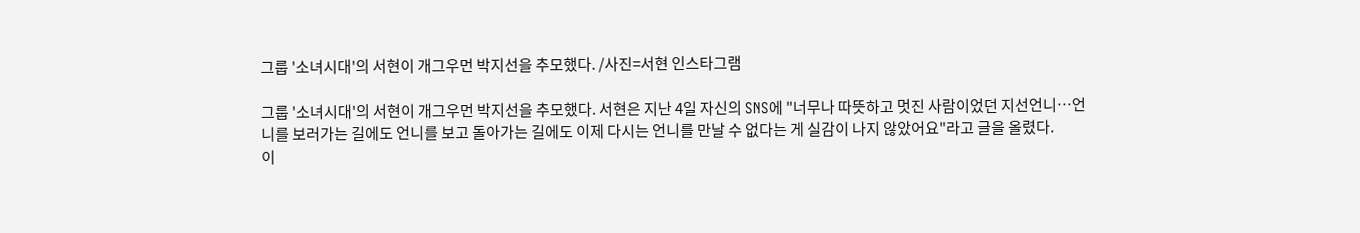그룹 '소녀시대'의 서현이 개그우먼 박지선을 추모했다. /사진=서현 인스타그램

그룹 '소녀시대'의 서현이 개그우먼 박지선을 추모했다. 서현은 지난 4일 자신의 SNS에 "너무나 따뜻하고 멋진 사람이었던 지선언니…언니를 보러가는 길에도 언니를 보고 돌아가는 길에도 이제 다시는 언니를 만날 수 없다는 게 실감이 나지 않았어요"라고 글을 올렸다.
이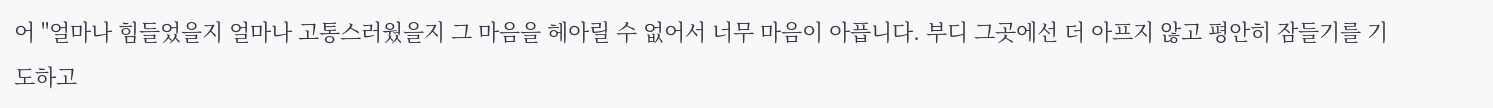어 "얼마나 힘들었을지 얼마나 고통스러웠을지 그 마음을 헤아릴 수 없어서 너무 마음이 아픕니다. 부디 그곳에선 더 아프지 않고 평안히 잠들기를 기도하고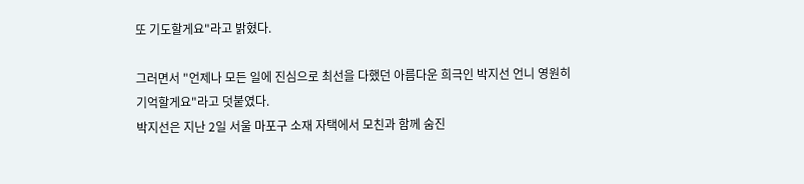또 기도할게요"라고 밝혔다.

그러면서 "언제나 모든 일에 진심으로 최선을 다했던 아름다운 희극인 박지선 언니 영원히 기억할게요"라고 덧붙였다.
박지선은 지난 2일 서울 마포구 소재 자택에서 모친과 함께 숨진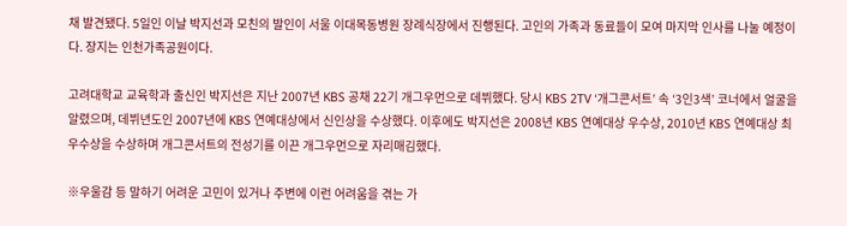채 발견됐다. 5일인 이날 박지선과 모친의 발인이 서울 이대목동병원 장례식장에서 진행된다. 고인의 가족과 동료들이 모여 마지막 인사를 나눌 예정이다. 장지는 인천가족공원이다.

고려대학교 교육학과 출신인 박지선은 지난 2007년 KBS 공채 22기 개그우먼으로 데뷔했다. 당시 KBS 2TV ‘개그콘서트’ 속 ‘3인3색’ 코너에서 얼굴을 알렸으며, 데뷔년도인 2007년에 KBS 연예대상에서 신인상을 수상했다. 이후에도 박지선은 2008년 KBS 연예대상 우수상, 2010년 KBS 연예대상 최우수상을 수상하며 개그콘서트의 전성기를 이끈 개그우먼으로 자리매김했다.

※우울감 등 말하기 어려운 고민이 있거나 주변에 이런 어려움을 겪는 가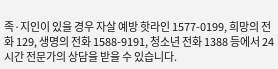족·지인이 있을 경우 자살 예방 핫라인 1577-0199, 희망의 전화 129, 생명의 전화 1588-9191, 청소년 전화 1388 등에서 24시간 전문가의 상담을 받을 수 있습니다.